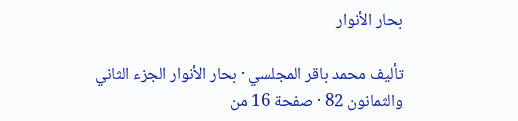بحار الأنوار

تأليف محمد باقر المجلسي · بحار الأنوار الجزء الثاني والثمانون 82 · صفحة 16 من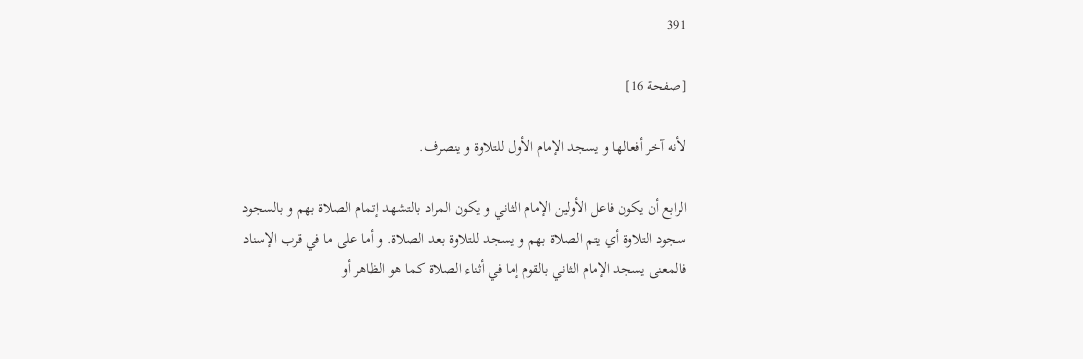391

[صفحة 16]

لأنه آخر أفعالها و يسجد الإمام الأول للتلاوة و ينصرف.

الرابع أن يكون فاعل الأولين الإمام الثاني و يكون المراد بالتشهد إتمام الصلاة بهم و بالسجود سجود التلاوة أي يتم الصلاة بهم و يسجد للتلاوة بعد الصلاة. و أما على ما في قرب الإسناد فالمعنى يسجد الإمام الثاني بالقوم إما في أثناء الصلاة كما هو الظاهر أو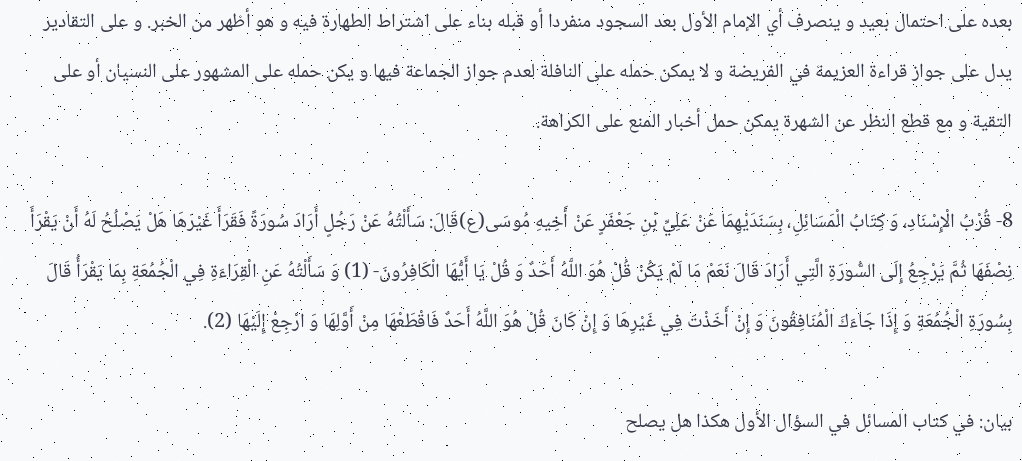بعده على احتمال بعيد و ينصرف أي الإمام الأول بعد السجود منفردا أو قبله بناء على اشتراط الطهارة فيه و هو أظهر من الخبر. و على التقادير يدل على جواز قراءة العزيمة في الفريضة و لا يمكن حمله على النافلة لعدم جواز الجماعة فيها و يكن حمله على المشهور على النسيان أو على التقية و مع قطع النظر عن الشهرة يمكن حمل أخبار المنع على الكراهة.

8- قُرْبُ الْإِسْنَادِ، وَ كِتَابُ الْمَسَائِلِ، بِسَنَدَيْهِمَا عَنْ عَلِيِّ بْنِ جَعْفَرٍ عَنْ أَخِيهِ مُوسَى(ع)قَالَ: سَأَلْتُهُ عَنْ رَجُلٍ أَرَادَ سُورَةً فَقَرَأَ غَيْرَهَا هَلْ يَصْلُحُ لَهُ أَنْ يَقْرَأَ نِصْفَهَا ثُمَّ يَرْجِعُ إِلَى السُّورَةِ الَّتِي أَرَادَ قَالَ نَعَمْ مَا لَمْ يَكُنْ قُلْ هُوَ اللَّهُ أَحَدٌ وَ قُلْ يَا أَيُّهَا الْكَافِرُونَ- (1) وَ سَأَلْتُهُ عَنِ الْقِرَاءَةِ فِي الْجُمُعَةِ بِمَا يَقْرَأُ قَالَ بِسُورَةِ الْجُمُعَةِ وَ إِذَا جَاءَكَ الْمُنَافِقُونَ وَ إِنْ أَخَذْتَ فِي غَيْرِهَا وَ إِنْ كَانَ قُلْ هُوَ اللَّهُ أَحَدٌ فَاقْطَعْهَا مِنْ أَوَّلِهَا وَ ارْجِعْ إِلَيْهَا (2).

بيان: في كتاب المسائل في السؤال الأول هكذا هل يصلح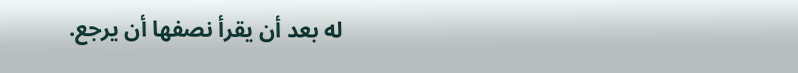له بعد أن يقرأ نصفها أن يرجع.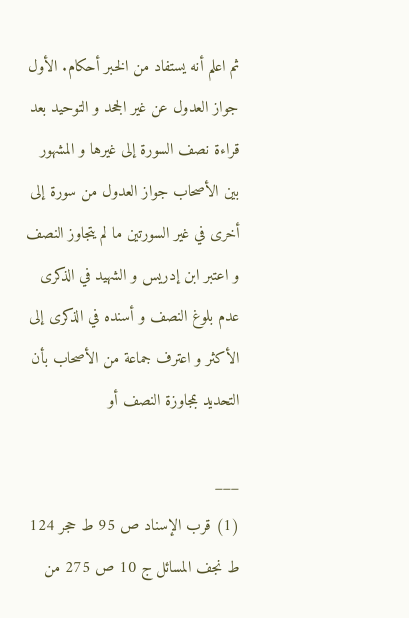ثم اعلم أنه يستفاد من الخبر أحكام. الأول جواز العدول عن غير الجحد و التوحيد بعد قراءة نصف السورة إلى غيرها و المشهور بين الأصحاب جواز العدول من سورة إلى أخرى في غير السورتين ما لم يتجاوز النصف و اعتبر ابن إدريس و الشهيد في الذكرى عدم بلوغ النصف و أسنده في الذكرى إلى الأكثر و اعترف جماعة من الأصحاب بأن التحديد بمجاوزة النصف أو

___
(1) قرب الإسناد ص 95 ط حجر 124 ط نجف المسائل ج 10 ص 275 من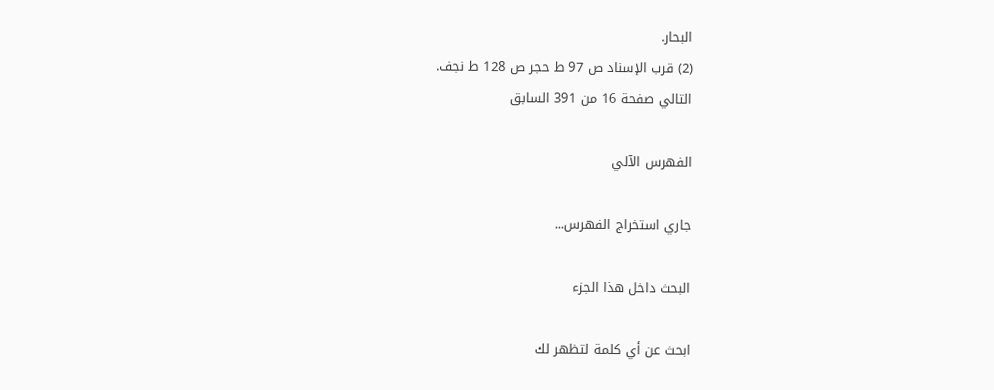البحار.
(2) قرب الإسناد ص 97 ط حجر ص 128 ط نجف.
التالي صفحة 16 من 391 السابق

الفهرس الآلي

جاري استخراج الفهرس...

البحث داخل هذا الجزء

ابحث عن أي كلمة لتظهر لك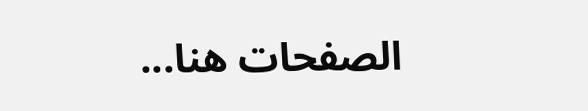الصفحات هنا...